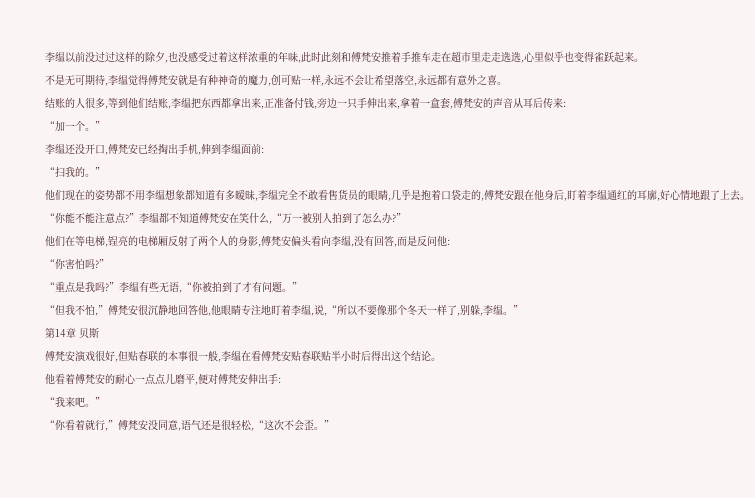李缊以前没过过这样的除夕,也没感受过着这样浓重的年味,此时此刻和傅梵安推着手推车走在超市里走走选选,心里似乎也变得雀跃起来。
不是无可期待,李缊觉得傅梵安就是有种神奇的魔力,创可贴一样,永远不会让希望落空,永远都有意外之喜。
结账的人很多,等到他们结账,李缊把东西都拿出来,正准备付钱,旁边一只手伸出来,拿着一盒套,傅梵安的声音从耳后传来:
“加一个。”
李缊还没开口,傅梵安已经掏出手机,伸到李缊面前:
“扫我的。”
他们现在的姿势都不用李缊想象都知道有多暧昧,李缊完全不敢看售货员的眼睛,几乎是抱着口袋走的,傅梵安跟在他身后,盯着李缊通红的耳廓,好心情地跟了上去。
“你能不能注意点?”李缊都不知道傅梵安在笑什么,“万一被别人拍到了怎么办?”
他们在等电梯,锃亮的电梯厢反射了两个人的身影,傅梵安偏头看向李缊,没有回答,而是反问他:
“你害怕吗?”
“重点是我吗?”李缊有些无语,“你被拍到了才有问题。”
“但我不怕,”傅梵安很沉静地回答他,他眼睛专注地盯着李缊,说,“所以不要像那个冬天一样了,别躲,李缊。”
第14章 贝斯
傅梵安演戏很好,但贴春联的本事很一般,李缊在看傅梵安贴春联贴半小时后得出这个结论。
他看着傅梵安的耐心一点点儿磨平,便对傅梵安伸出手:
“我来吧。”
“你看着就行,”傅梵安没同意,语气还是很轻松,“这次不会歪。”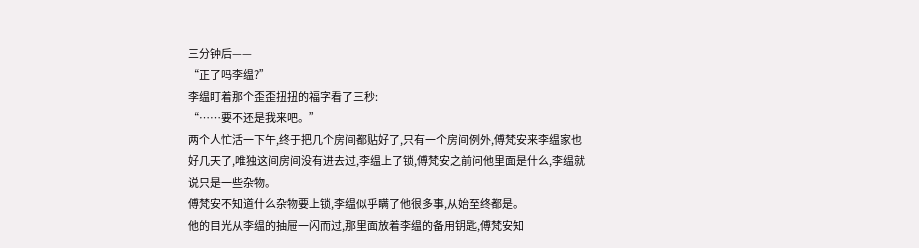三分钟后——
“正了吗李缊?”
李缊盯着那个歪歪扭扭的福字看了三秒:
“……要不还是我来吧。”
两个人忙活一下午,终于把几个房间都贴好了,只有一个房间例外,傅梵安来李缊家也好几天了,唯独这间房间没有进去过,李缊上了锁,傅梵安之前问他里面是什么,李缊就说只是一些杂物。
傅梵安不知道什么杂物要上锁,李缊似乎瞒了他很多事,从始至终都是。
他的目光从李缊的抽屉一闪而过,那里面放着李缊的备用钥匙,傅梵安知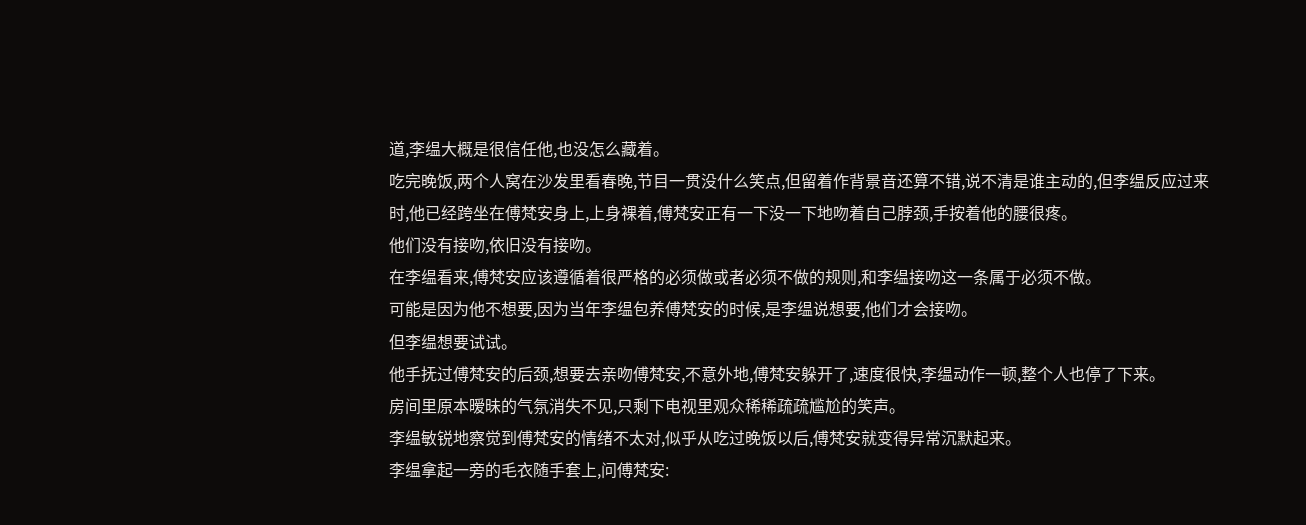道,李缊大概是很信任他,也没怎么藏着。
吃完晚饭,两个人窝在沙发里看春晚,节目一贯没什么笑点,但留着作背景音还算不错,说不清是谁主动的,但李缊反应过来时,他已经跨坐在傅梵安身上,上身裸着,傅梵安正有一下没一下地吻着自己脖颈,手按着他的腰很疼。
他们没有接吻,依旧没有接吻。
在李缊看来,傅梵安应该遵循着很严格的必须做或者必须不做的规则,和李缊接吻这一条属于必须不做。
可能是因为他不想要,因为当年李缊包养傅梵安的时候,是李缊说想要,他们才会接吻。
但李缊想要试试。
他手抚过傅梵安的后颈,想要去亲吻傅梵安,不意外地,傅梵安躲开了,速度很快,李缊动作一顿,整个人也停了下来。
房间里原本暧昧的气氛消失不见,只剩下电视里观众稀稀疏疏尴尬的笑声。
李缊敏锐地察觉到傅梵安的情绪不太对,似乎从吃过晚饭以后,傅梵安就变得异常沉默起来。
李缊拿起一旁的毛衣随手套上,问傅梵安: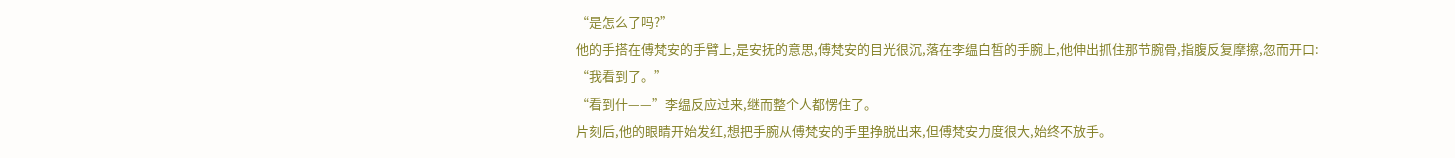“是怎么了吗?”
他的手搭在傅梵安的手臂上,是安抚的意思,傅梵安的目光很沉,落在李缊白皙的手腕上,他伸出抓住那节腕骨,指腹反复摩擦,忽而开口:
“我看到了。”
“看到什——”李缊反应过来,继而整个人都愣住了。
片刻后,他的眼睛开始发红,想把手腕从傅梵安的手里挣脱出来,但傅梵安力度很大,始终不放手。